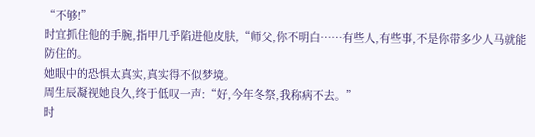“不够!”
时宜抓住他的手腕,指甲几乎陷进他皮肤,“师父,你不明白……有些人,有些事,不是你带多少人马就能防住的。
她眼中的恐惧太真实,真实得不似梦境。
周生辰凝视她良久,终于低叹一声:“好,今年冬祭,我称病不去。”
时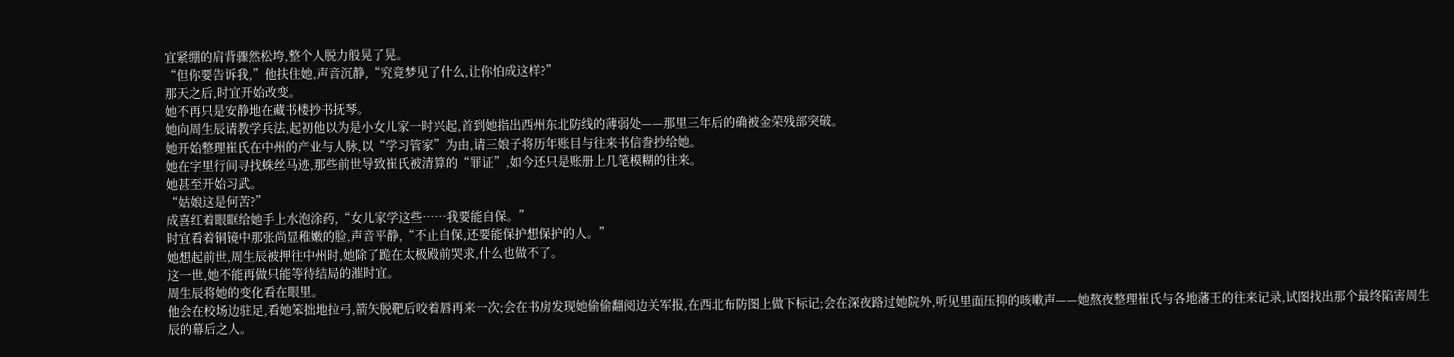宜紧绷的肩背骤然松垮,整个人脱力般晃了晃。
“但你要告诉我,”他扶住她,声音沉静,“究竟梦见了什么,让你怕成这样?”
那天之后,时宜开始改变。
她不再只是安静地在藏书楼抄书抚琴。
她向周生辰请教学兵法,起初他以为是小女儿家一时兴起,首到她指出西州东北防线的薄弱处——那里三年后的确被金荣残部突破。
她开始整理崔氏在中州的产业与人脉,以“学习管家”为由,请三娘子将历年账目与往来书信誊抄给她。
她在字里行间寻找蛛丝马迹,那些前世导致崔氏被清算的“罪证”,如今还只是账册上几笔模糊的往来。
她甚至开始习武。
“姑娘这是何苦?”
成喜红着眼眶给她手上水泡涂药,“女儿家学这些……我要能自保。”
时宜看着铜镜中那张尚显稚嫩的脸,声音平静,“不止自保,还要能保护想保护的人。”
她想起前世,周生辰被押往中州时,她除了跪在太极殿前哭求,什么也做不了。
这一世,她不能再做只能等待结局的漼时宜。
周生辰将她的变化看在眼里。
他会在校场边驻足,看她笨拙地拉弓,箭矢脱靶后咬着唇再来一次;会在书房发现她偷偷翻阅边关军报,在西北布防图上做下标记;会在深夜路过她院外,听见里面压抑的咳嗽声——她熬夜整理崔氏与各地藩王的往来记录,试图找出那个最终陷害周生辰的幕后之人。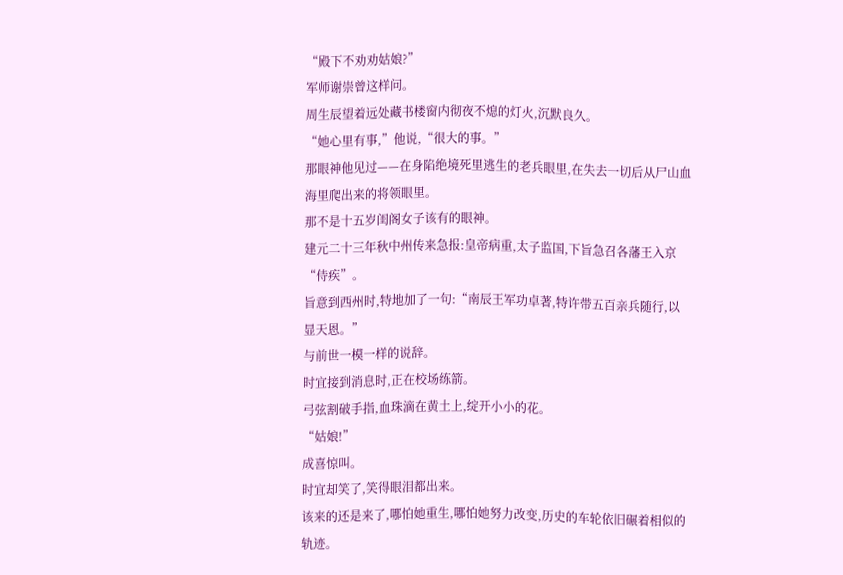“殿下不劝劝姑娘?”
军师谢崇曾这样问。
周生辰望着远处藏书楼窗内彻夜不熄的灯火,沉默良久。
“她心里有事,”他说,“很大的事。”
那眼神他见过——在身陷绝境死里逃生的老兵眼里,在失去一切后从尸山血海里爬出来的将领眼里。
那不是十五岁闺阁女子该有的眼神。
建元二十三年秋中州传来急报:皇帝病重,太子监国,下旨急召各藩王入京“侍疾”。
旨意到西州时,特地加了一句:“南辰王军功卓著,特许带五百亲兵随行,以显天恩。”
与前世一模一样的说辞。
时宜接到消息时,正在校场练箭。
弓弦割破手指,血珠滴在黄土上,绽开小小的花。
“姑娘!”
成喜惊叫。
时宜却笑了,笑得眼泪都出来。
该来的还是来了,哪怕她重生,哪怕她努力改变,历史的车轮依旧碾着相似的轨迹。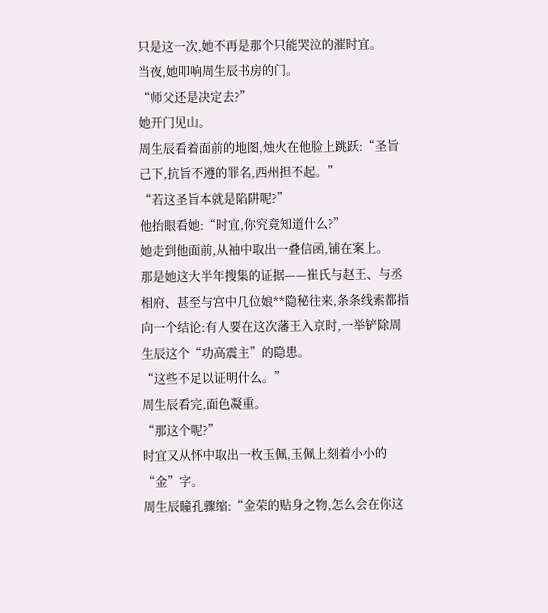只是这一次,她不再是那个只能哭泣的漼时宜。
当夜,她叩响周生辰书房的门。
“师父还是决定去?”
她开门见山。
周生辰看着面前的地图,烛火在他脸上跳跃:“圣旨己下,抗旨不遵的罪名,西州担不起。”
“若这圣旨本就是陷阱呢?”
他抬眼看她:“时宜,你究竟知道什么?”
她走到他面前,从袖中取出一叠信函,铺在案上。
那是她这大半年搜集的证据——崔氏与赵王、与丞相府、甚至与宫中几位娘**隐秘往来,条条线索都指向一个结论:有人要在这次藩王入京时,一举铲除周生辰这个“功高震主”的隐患。
“这些不足以证明什么。”
周生辰看完,面色凝重。
“那这个呢?”
时宜又从怀中取出一枚玉佩,玉佩上刻着小小的“金”字。
周生辰瞳孔骤缩:“金荣的贴身之物,怎么会在你这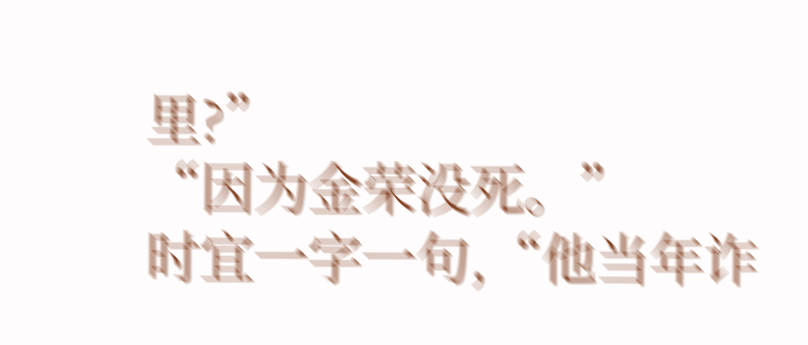里?”
“因为金荣没死。”
时宜一字一句,“他当年诈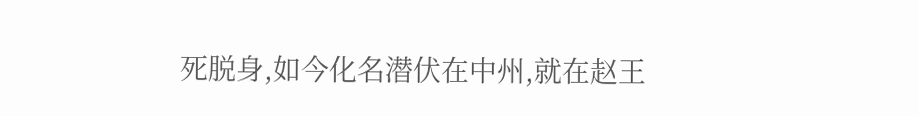死脱身,如今化名潜伏在中州,就在赵王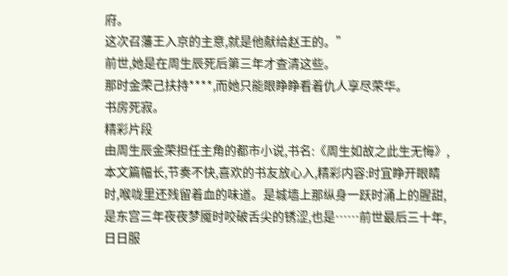府。
这次召藩王入京的主意,就是他献给赵王的。”
前世,她是在周生辰死后第三年才查清这些。
那时金荣己扶持****,而她只能眼睁睁看着仇人享尽荣华。
书房死寂。
精彩片段
由周生辰金荣担任主角的都市小说,书名:《周生如故之此生无悔》,本文篇幅长,节奏不快,喜欢的书友放心入,精彩内容:时宜睁开眼睛时,喉咙里还残留着血的味道。是城墙上那纵身一跃时涌上的腥甜,是东宫三年夜夜梦魇时咬破舌尖的锈涩,也是……前世最后三十年,日日服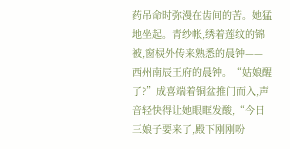药吊命时弥漫在齿间的苦。她猛地坐起。青纱帐,绣着莲纹的锦被,窗棂外传来熟悉的晨钟——西州南辰王府的晨钟。“姑娘醒了?”成喜端着铜盆推门而入,声音轻快得让她眼眶发酸,“今日三娘子要来了,殿下刚刚吩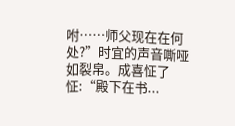咐……师父现在在何处?”时宜的声音嘶哑如裂帛。成喜怔了怔:“殿下在书...